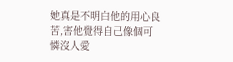她真是不明白他的用心良苦,害他覺得自己像個可憐沒人愛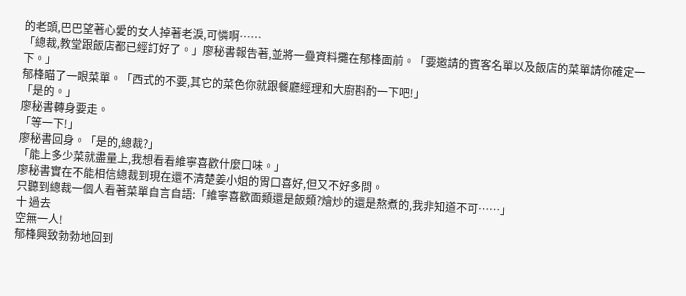的老頭,巴巴望著心愛的女人掉著老淚,可憐啊……
「總裁,教堂跟飯店都已經訂好了。」廖秘書報告著,並將一疊資料攤在郁桻面前。「要邀請的賓客名單以及飯店的菜單請你確定一下。」
郁桻瞄了一眼菜單。「西式的不要,其它的菜色你就跟餐廳經理和大廚斟酌一下吧!」
「是的。」
廖秘書轉身要走。
「等一下!」
廖秘書回身。「是的,總裁?」
「能上多少菜就盡量上,我想看看維寧喜歡什麼口味。」
廖秘書實在不能相信總裁到現在還不清楚姜小姐的胃口喜好,但又不好多問。
只聽到總裁一個人看著菜單自言自語:「維寧喜歡面類還是飯類?燴炒的還是熬煮的,我非知道不可……」
十 過去
空無一人!
郁桻興致勃勃地回到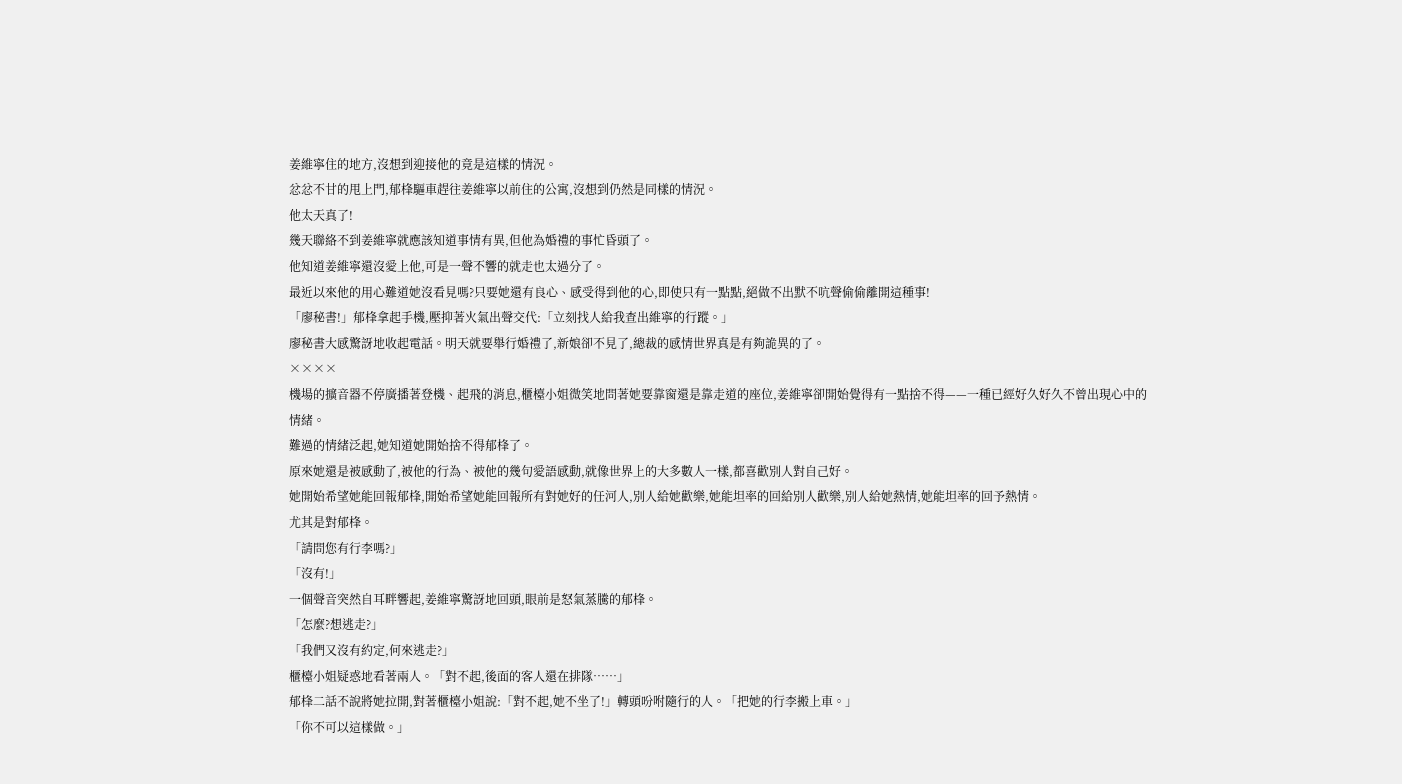姜維寧住的地方,沒想到迎接他的竟是這樣的情況。
忿忿不甘的甩上門,郁桻驅車趕往姜維寧以前住的公寓,沒想到仍然是同樣的情況。
他太天真了!
幾天聯絡不到姜維寧就應該知道事情有異,但他為婚禮的事忙昏頭了。
他知道姜維寧還沒愛上他,可是一聲不響的就走也太過分了。
最近以來他的用心難道她沒看見嗎?只要她還有良心、感受得到他的心,即使只有一點點,絕做不出默不吭聲偷偷離開這種事!
「廖秘書!」郁桻拿起手機,壓抑著火氣出聲交代:「立刻找人給我查出維寧的行蹤。」
廖秘書大感驚訝地收起電話。明天就要舉行婚禮了,新娘卻不見了,總裁的感情世界真是有夠詭異的了。
××××
機場的擴音器不停廣播著登機、起飛的消息,櫃檯小姐微笑地問著她要靠窗還是靠走道的座位,姜維寧卻開始覺得有一點捨不得——一種已經好久好久不曾出現心中的情緒。
難過的情緒泛起,她知道她開始捨不得郁桻了。
原來她還是被感動了,被他的行為、被他的幾句愛語感動,就像世界上的大多數人一樣,都喜歡別人對自己好。
她開始希望她能回報郁桻,開始希望她能回報所有對她好的任河人,別人給她歡樂,她能坦率的回給別人歡樂,別人給她熱情,她能坦率的回予熱情。
尤其是對郁桻。
「請問您有行李嗎?」
「沒有!」
一個聲音突然自耳畔響起,姜維寧驚訝地回頭,眼前是怒氣蒸騰的郁桻。
「怎麼?想逃走?」
「我們又沒有約定,何來逃走?」
櫃檯小姐疑惑地看著兩人。「對不起,後面的客人還在排隊……」
郁桻二話不說將她拉開,對著櫃檯小姐說:「對不起,她不坐了!」轉頭吩咐隨行的人。「把她的行李搬上車。」
「你不可以這樣做。」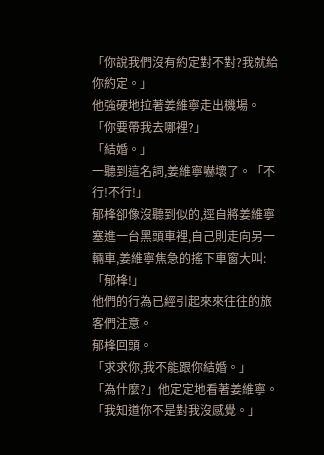「你說我們沒有約定對不對?我就給你約定。」
他強硬地拉著姜維寧走出機場。
「你要帶我去哪裡?」
「結婚。」
一聽到這名詞,姜維寧嚇壞了。「不行!不行!」
郁桻卻像沒聽到似的,逕自將姜維寧塞進一台黑頭車裡,自己則走向另一輛車,姜維寧焦急的搖下車窗大叫:「郁桻!」
他們的行為已經引起來來往往的旅客們注意。
郁桻回頭。
「求求你,我不能跟你結婚。」
「為什麼?」他定定地看著姜維寧。「我知道你不是對我沒感覺。」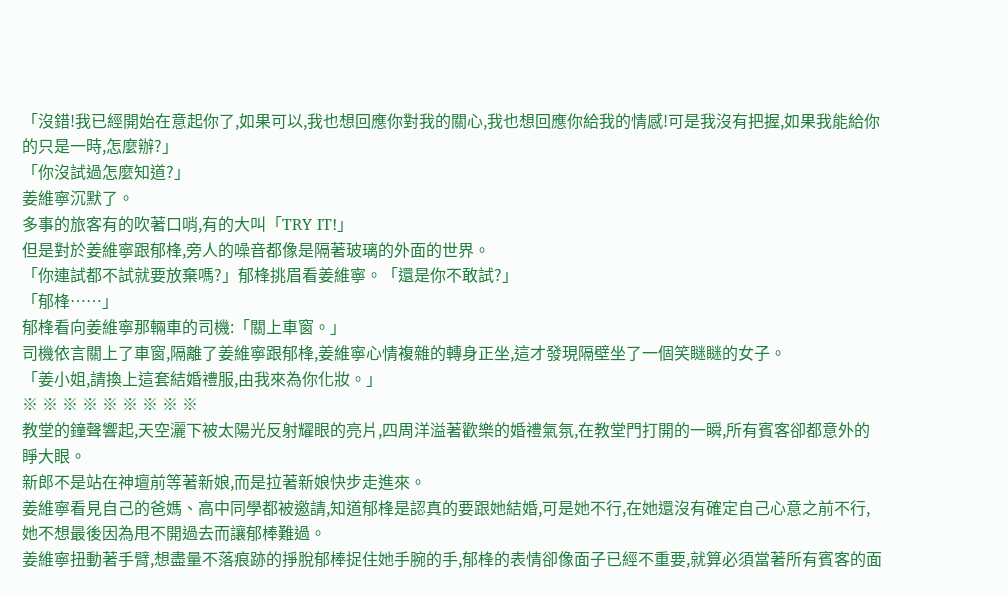「沒錯!我已經開始在意起你了,如果可以,我也想回應你對我的關心,我也想回應你給我的情感!可是我沒有把握,如果我能給你的只是一時,怎麼辦?」
「你沒試過怎麼知道?」
姜維寧沉默了。
多事的旅客有的吹著口哨,有的大叫「TRY IT!」
但是對於姜維寧跟郁桻,旁人的噪音都像是隔著玻璃的外面的世界。
「你連試都不試就要放棄嗎?」郁桻挑眉看姜維寧。「還是你不敢試?」
「郁桻……」
郁桻看向姜維寧那輛車的司機:「關上車窗。」
司機依言關上了車窗,隔離了姜維寧跟郁桻,姜維寧心情複雜的轉身正坐,這才發現隔壁坐了一個笑瞇瞇的女子。
「姜小姐,請換上這套結婚禮服,由我來為你化妝。」
※ ※ ※ ※ ※ ※ ※ ※ ※
教堂的鐘聲響起,天空灑下被太陽光反射耀眼的亮片,四周洋溢著歡樂的婚禮氣氛,在教堂門打開的一瞬,所有賓客卻都意外的睜大眼。
新郎不是站在神壇前等著新娘,而是拉著新娘快步走進來。
姜維寧看見自己的爸媽、高中同學都被邀請,知道郁桻是認真的要跟她結婚,可是她不行,在她還沒有確定自己心意之前不行,她不想最後因為甩不開過去而讓郁棒難過。
姜維寧扭動著手臂,想盡量不落痕跡的掙脫郁棒捉住她手腕的手,郁桻的表情卻像面子已經不重要,就算必須當著所有賓客的面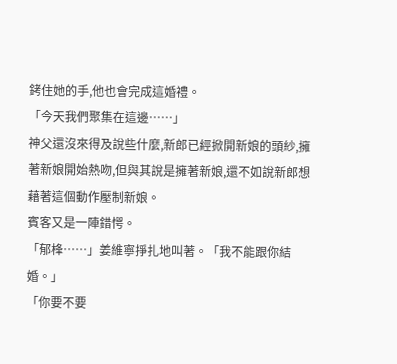銬住她的手,他也會完成這婚禮。
「今天我們聚集在這邊……」
神父還沒來得及說些什麼,新郎已經掀開新娘的頭紗,擁著新娘開始熱吻,但與其說是擁著新娘,還不如說新郎想藉著這個動作壓制新娘。
賓客又是一陣錯愕。
「郁桻……」姜維寧掙扎地叫著。「我不能跟你結婚。」
「你要不要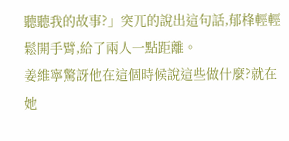聽聽我的故事?」突兀的說出這句話,郁桻輕輕鬆開手臂,給了兩人一點距離。
姜維寧驚訝他在這個時候說這些做什麼?就在她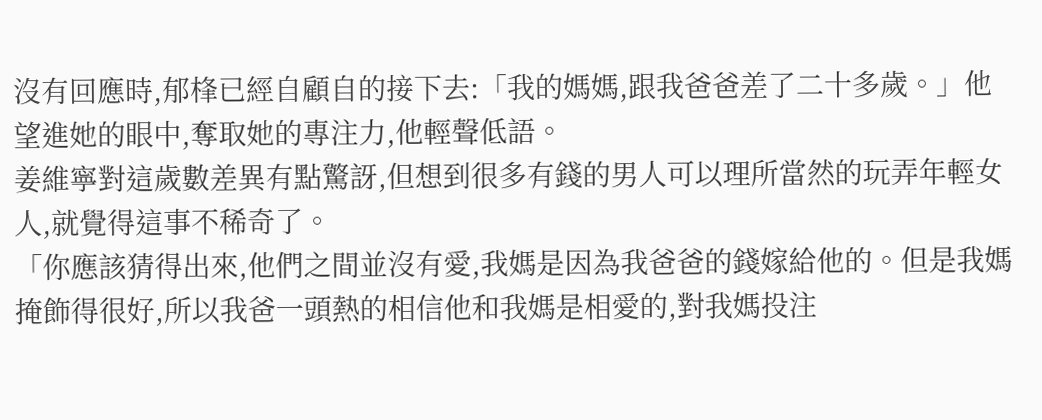沒有回應時,郁桻已經自顧自的接下去:「我的媽媽,跟我爸爸差了二十多歲。」他望進她的眼中,奪取她的專注力,他輕聲低語。
姜維寧對這歲數差異有點驚訝,但想到很多有錢的男人可以理所當然的玩弄年輕女人,就覺得這事不稀奇了。
「你應該猜得出來,他們之間並沒有愛,我媽是因為我爸爸的錢嫁給他的。但是我媽掩飾得很好,所以我爸一頭熱的相信他和我媽是相愛的,對我媽投注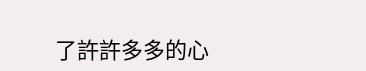了許許多多的心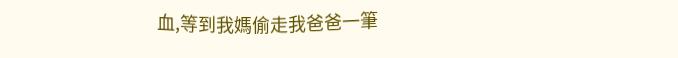血,等到我媽偷走我爸爸一筆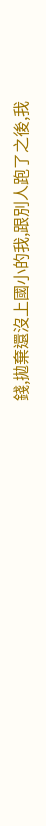錢,拋棄還沒上國小的我,跟別人跑了之後,我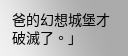爸的幻想城堡才破滅了。」